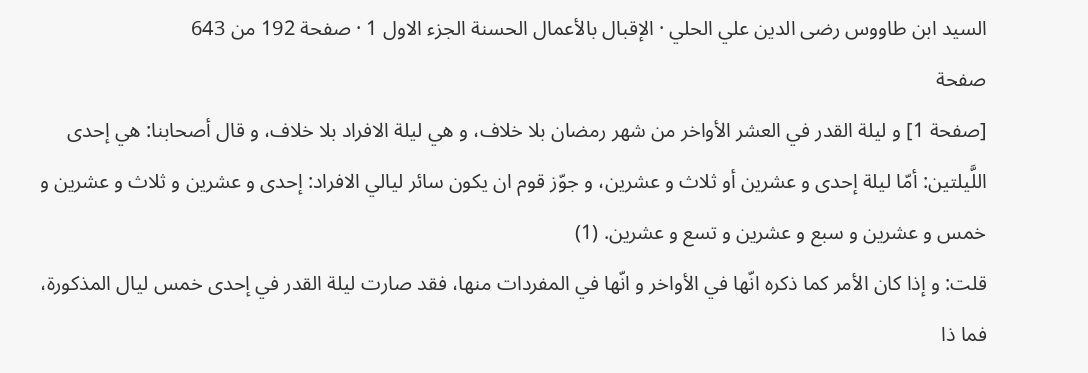السيد ابن طاووس رضى الدين علي الحلي · الإقبال بالأعمال الحسنة الجزء الاول 1 · صفحة 192 من 643
صفحة
[صفحة 1] و ليلة القدر في العشر الأواخر من شهر رمضان بلا خلاف، و هي ليلة الافراد بلا خلاف، و قال أصحابنا: هي إحدى اللَّيلتين: أمّا ليلة إحدى و عشرين أو ثلاث و عشرين، و جوّز قوم ان يكون سائر ليالي الافراد: إحدى و عشرين و ثلاث و عشرين و خمس و عشرين و سبع و عشرين و تسع و عشرين. (1)
قلت: و إذا كان الأمر كما ذكره انّها في الأواخر و انّها في المفردات منها، فقد صارت ليلة القدر في إحدى خمس ليال المذكورة، فما ذا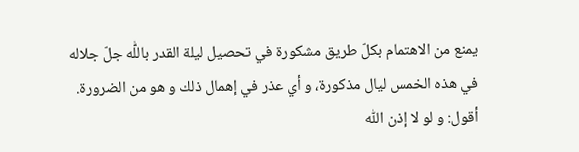يمنع من الاهتمام بكلّ طريق مشكورة في تحصيل ليلة القدر باللّٰه جلّ جلاله في هذه الخمس ليال مذكورة، و أي عذر في إهمال ذلك و هو من الضرورة.
أقول: و لو لا إذن اللّٰه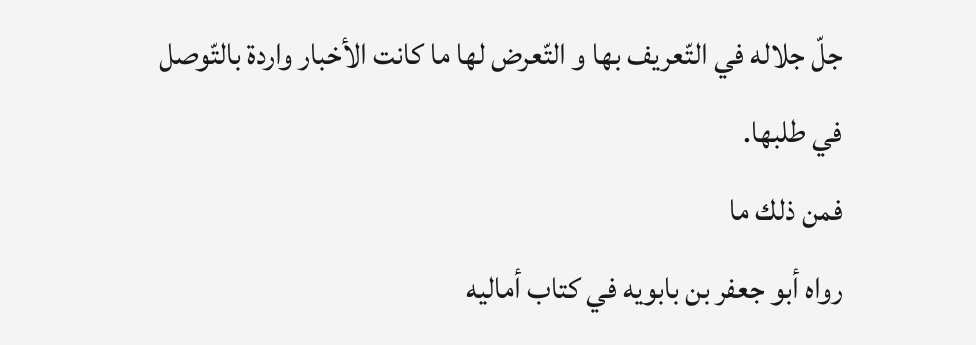جلّ جلاله في التّعريف بها و التّعرض لها ما كانت الأخبار واردة بالتّوصل في طلبها.
فمن ذلك ما
رواه أبو جعفر بن بابويه في كتاب أماليه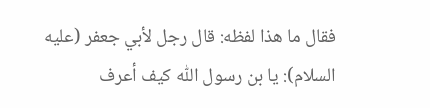فقال ما هذا لفظه: قال رجل لأبي جعفر (عليه السلام): يا بن رسول اللّٰه كيف أعرف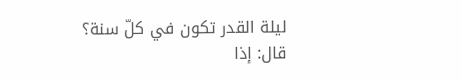ليلة القدر تكون في كلّ سنة؟
قال: إذا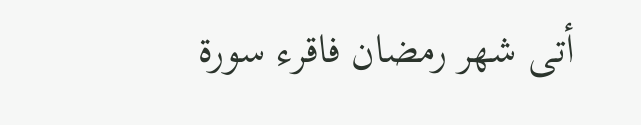أتى شهر رمضان فاقرء سورة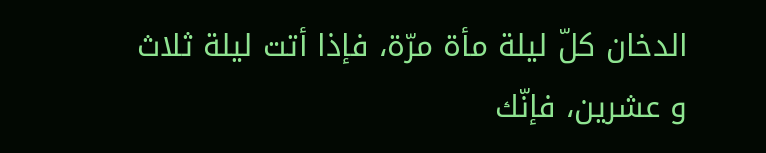الدخان كلّ ليلة مأة مرّة، فإذا أتت ليلة ثلاث و عشرين، فإنّك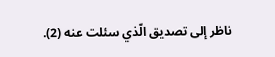ناظر إلى تصديق الّذي سئلت عنه (2).